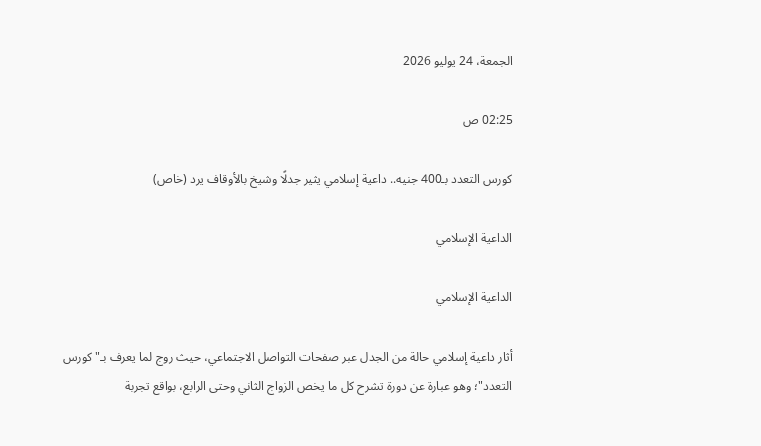الجمعة، 24 يوليو 2026

02:25 ص

كورس التعدد بـ400 جنيه.. داعية إسلامي يثير جدلًا وشيخ بالأوقاف يرد (خاص)

الداعية الإسلامي

الداعية الإسلامي

أثار داعية إسلامي حالة من الجدل عبر صفحات التواصل الاجتماعي، حيث روج لما يعرف بـ"كورس التعدد"؛ وهو عبارة عن دورة تشرح كل ما يخص الزواج الثاني وحتى الرابع، بواقع تجربة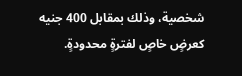شخصية، وذلك بمقابل 400 جنيه كعرضٍ خاصٍ لفترةٍ محدودةٍ.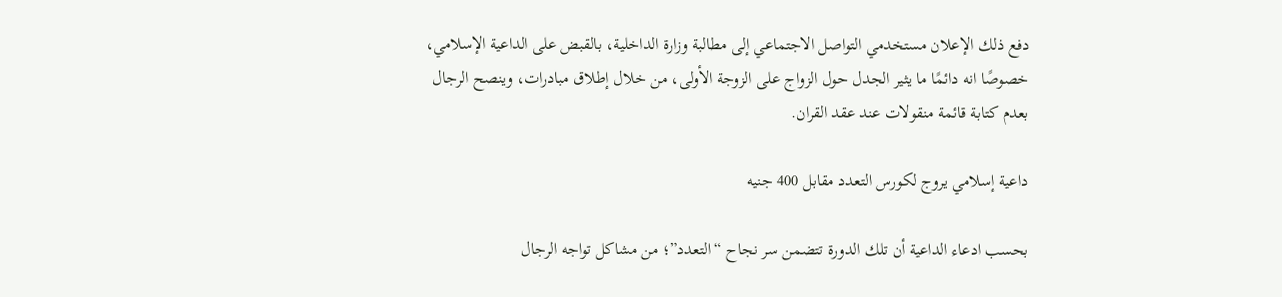دفع ذلك الإعلان مستخدمي التواصل الاجتماعي إلى مطالبة وزارة الداخلية، بالقبض على الداعية الإسلامي، خصوصًا انه دائمًا ما يثير الجدل حول الزواج على الزوجة الأولى، من خلال إطلاق مبادرات، وينصح الرجال بعدم كتابة قائمة منقولات عند عقد القران.

داعية إسلامي يروج لكورس التعدد مقابل 400 جنيه

بحسب ادعاء الداعية أن تلك الدورة تتضمن سر نجاح “التعدد”؛ من مشاكل تواجه الرجال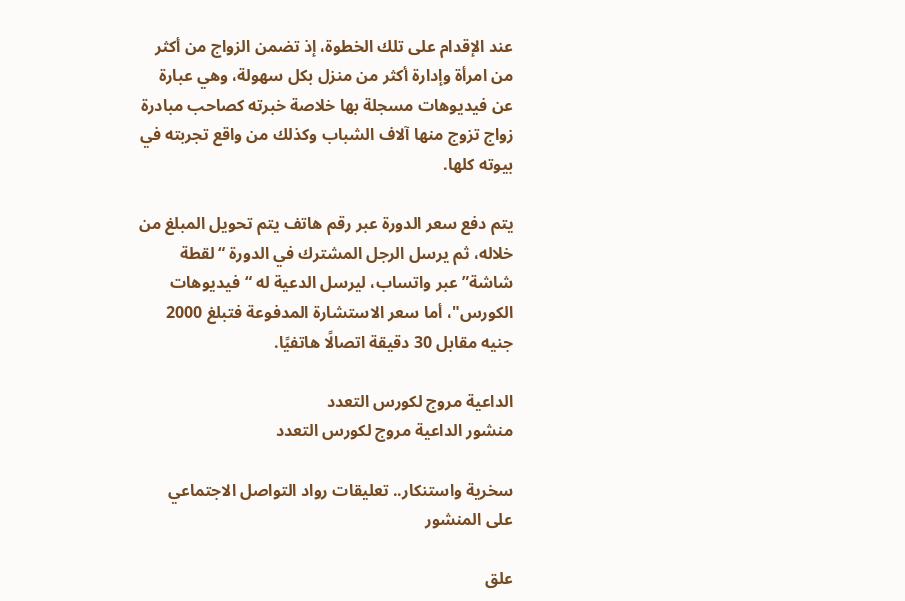عند الإقدام على تلك الخطوة، إذ تضمن الزواج من أكثر من امرأة وإدارة أكثر من منزل بكل سهولة، وهي عبارة عن فيديوهات مسجلة بها خلاصة خبرته كصاحب مبادرة زواج تزوج منها آلاف الشباب وكذلك من واقع تجربته في بيوته كلها.

يتم دفع سعر الدورة عبر رقم هاتف يتم تحويل المبلغ من خلاله، ثم يرسل الرجل المشترك في الدورة “لقطة شاشة” عبر واتساب، ليرسل الدعية له “فيديوهات الكورس"، أما سعر الاستشارة المدفوعة فتبلغ 2000 جنيه مقابل 30 دقيقة اتصالًا هاتفيًا.

الداعية مروج لكورس التعدد
منشور الداعية مروج لكورس التعدد

سخرية واستنكار.. تعليقات رواد التواصل الاجتماعي على المنشور

علق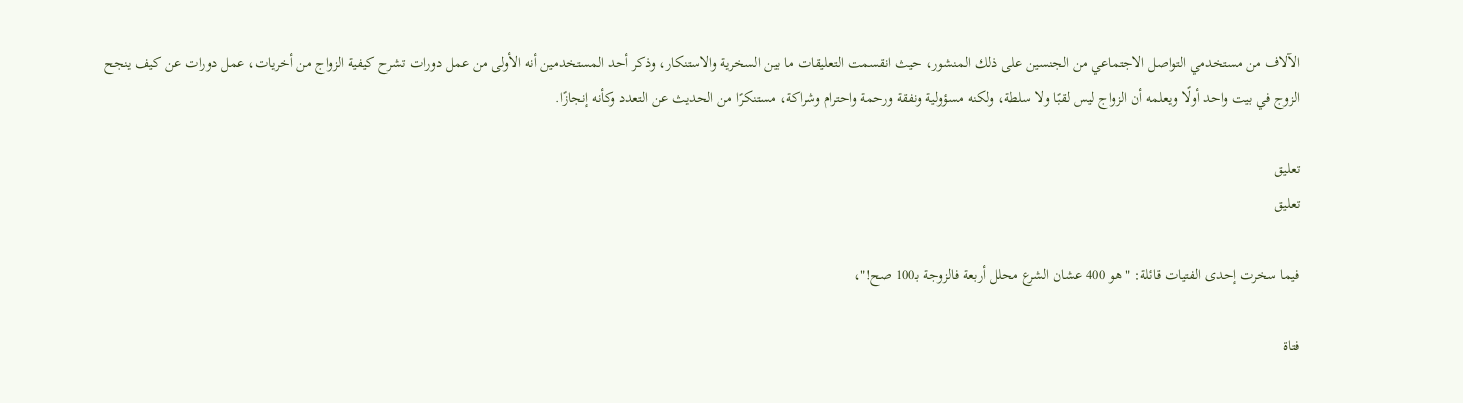الآلاف من مستخدمي التواصل الاجتماعي من الجنسين على ذلك المنشور، حيث انقسمت التعليقات ما بين السخرية والاستنكار، وذكر أحد المستخدمين أنه الأولى من عمل دورات تشرح كيفية الزواج من أخريات، عمل دورات عن كيف ينجح الزوج في بيت واحد أولًا ويعلمه أن الزواج ليس لقبًا ولا سلطة، ولكنه مسؤولية ونفقة ورحمة واحترام وشراكة، مستنكرًا من الحديث عن التعدد وكأنه إنجازًا.

تعليق
تعليق

فيما سخرت إحدى الفتيات قائلة: "هو 400 عشان الشرع محلل أربعة فالزوجة بـ100 صح!"،

فتاة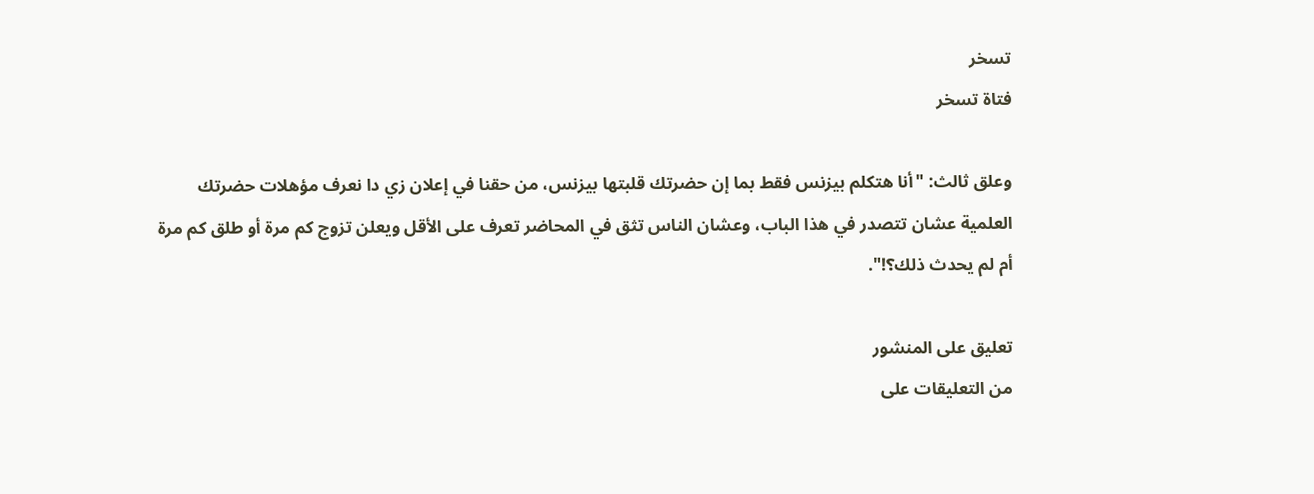تسخر
فتاة تسخر

وعلق ثالث: "أنا هتكلم بيزنس فقط بما إن حضرتك قلبتها بيزنس، من حقنا في إعلان زي دا نعرف مؤهلات حضرتك العلمية عشان تتصدر في هذا الباب، وعشان الناس تثق في المحاضر تعرف على الأقل ويعلن تزوج كم مرة أو طلق كم مرة أم لم يحدث ذلك؟!".

تعليق على المنشور
من التعليقات على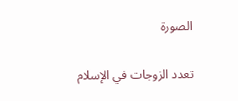الصورة

تعدد الزوجات في الإسلام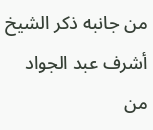من جانبه ذكر الشيخ أشرف عبد الجواد من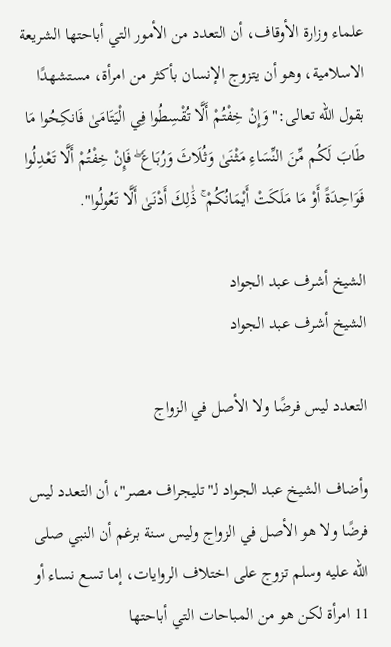علماء وزارة الأوقاف، أن التعدد من الأمور التي أباحتها الشريعة الاسلامية، وهو أن يتزوج الإنسان بأكثر من امرأة، مستشهدًا بقول الله تعالى:"وَإِنْ خِفْتُمْ أَلَّا تُقْسِطُوا فِي الْيَتَامَىٰ فَانكِحُوا مَا طَابَ لَكُم مِّنَ النِّسَاءِ مَثْنَىٰ وَثُلَاثَ وَرُبَاعَ ۖ فَإِنْ خِفْتُمْ أَلَّا تَعْدِلُوا فَوَاحِدَةً أَوْ مَا مَلَكَتْ أَيْمَانُكُمْ ۚ ذَٰلِكَ أَدْنَىٰ أَلَّا تَعُولُوا".

الشيخ أشرف عبد الجواد
الشيخ أشرف عبد الجواد

التعدد ليس فرضًا ولا الأصل في الزواج

وأضاف الشيخ عبد الجواد لـ"تليجراف مصر"، أن التعدد ليس فرضًا ولا هو الأصل في الزواج وليس سنة برغم أن النبي صلى الله عليه وسلم تزوج على اختلاف الروايات، إما تسع نساء أو 11 امرأة لكن هو من المباحات التي أباحتها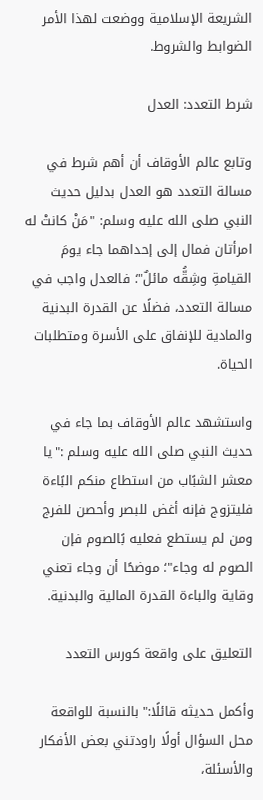الشريعة الإسلامية ووضعت لهذا الأمر الضوابط والشروط.

شرط التعدد: العدل

وتابع عالم الأوقاف أن أهم شرط في مسالة التعدد هو العدل بدليل حديث النبي صلى الله عليه وسلم: "مَنْ كانتْ له امرأتان فمال إلى إحداهما جاء يومَ القيامةِ وشِقُّه مائلٌ"؛ فالعدل واجب في مسالة التعدد، فضلًا عن القدرة البدنية والمادية للإنفاق على الأسرة ومتطلبات الحياة.

واستشهد عالم الأوقاف بما جاء في حديث النبي صلى الله عليه وسلم :"يا معشر الشبًاب من استطاع منكم البًاءة فليتزوج فإنه أغض للبصر وأحصن للفرج ومن لم يستطع فعليه بًالصوم فإن الصوم له وجاء"؛ موضحًا أن وجاء تعني وقاية والباءة القدرة المالية والبدنية.

التعليق على واقعة كورس التعدد

وأكمل حديثه قائلًا:" بالنسبة للواقعة محل السؤال أولًا راودتني بعض الأفكار والأسئلة،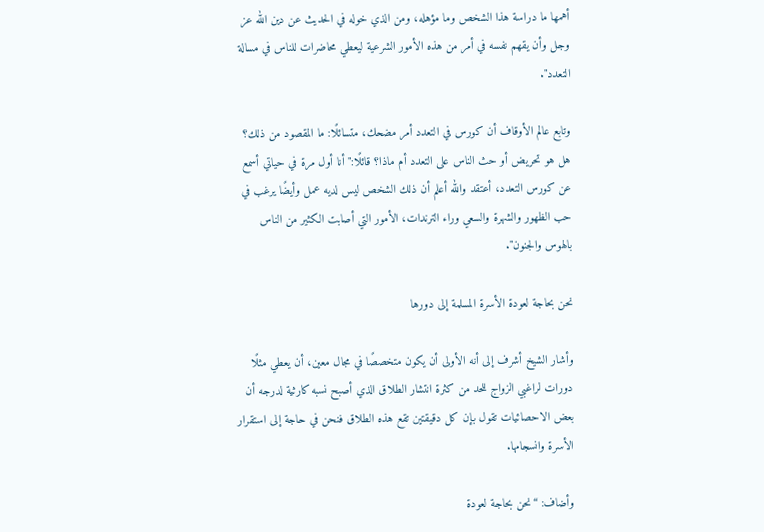أهمها ما دراسة هذا الشخص وما مؤهله، ومن الذي خوله في الحديث عن دين الله عز وجل وأن يقهم نفسه في أمر من هذه الأمور الشرعية ليعطي محاضرات للناس في مسالة التعدد".

وتابع عالم الأوقاف أن كورس في التعدد أمر مضحك، متسائلًا: ما المقصود من ذلك؟ هل هو تحريض أو حث الناس على التعدد أم ماذا؟ قائلًا:" أنا أول مرة في حياتي أسمع عن كورس التعدد، أعتقد والله أعلم أن ذلك الشخص ليس لديه عمل وأيضًا يرغب في حب الظهور والشهرة والسعي وراء الترندات، الأمور التي أصابت الكثير من الناس بالهوس والجنون".

نحن بحاجة لعودة الأسرة المسلمة إلى دورها

وأشار الشيخ أشرف إلى أنه الأولى أن يكون متخصصًا في مجال معين، أن يعطي مثلًا دورات لراغبي الزواج للحد من كثرة انتشار الطلاق الذي أصبح نسبه كارثية لدرجه أن بعض الاحصائيات تقول بإن كل دقيقتين تقع هذه الطلاق فنحن في حاجة إلى استقرار الأسرة وانسجامها.

وأضاف: “نحن بحاجة لعودة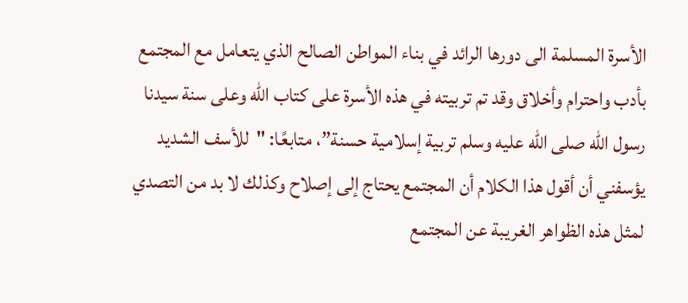الأسرة المسلمة الى دورها الرائد في بناء المواطن الصالح الذي يتعامل مع المجتمع بأدب واحترام وأخلاق وقد تم تربيته في هذه الأسرة على كتاب الله وعلى سنة سيدنا رسول الله صلى الله عليه وسلم تربية إسلامية حسنة”، متابعًا: "للأسف الشديد يؤسفني أن أقول هذا الكلام أن المجتمع يحتاج إلى إصلاح وكذلك لا بد من التصدي لمثل هذه الظواهر الغريبة عن المجتمع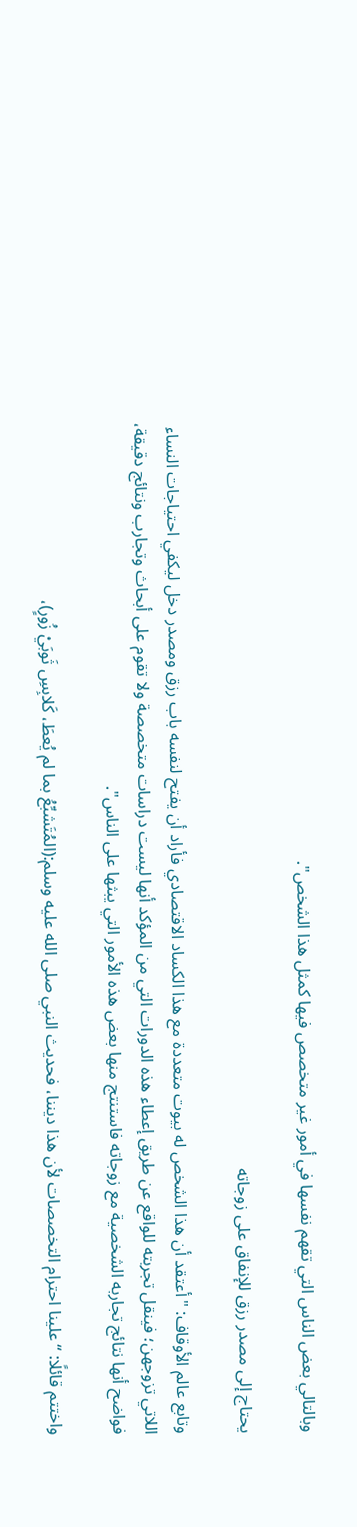وبالتالي بعض الناس التي تقهم نفسها في أمور غير متخصص فيها كمثل هذا الشخص".

يحتاج إلى مصدر رزق للإنفاق على زوجاته

وتابع عالم الأوقاف: "أعتقد أن هذا الشخص له بيوت متعددة مع هذا الكساد الاقتصادي فأراد أن يفتح لنفسه باب رزق ومصدر دخل ليكفي احتياجات النساء اللاتي تزوجهن؛ فينقل تجربته للواقع عن طريق إعطاء هذه الدورات التي من المؤكد أنها ليست دراسات متخصصة ولا تقوم على أبحاث وتجارب ونتائج دقيقة، فواضح أنها نتائج تجاربه الشخصية مع زوجاته فاستنتج منها بعض هذه الأمور التي يبثها على الناس".

واختتم قائلًا: “علينا احترام التخصصات لأن هذا ديننا، فحديث النبي صلى الله عليه وسلم:(المُتَشبِّعُ بما لم يُعطَ، كَلابِسِ ثَوبَيْ زُورٍ)،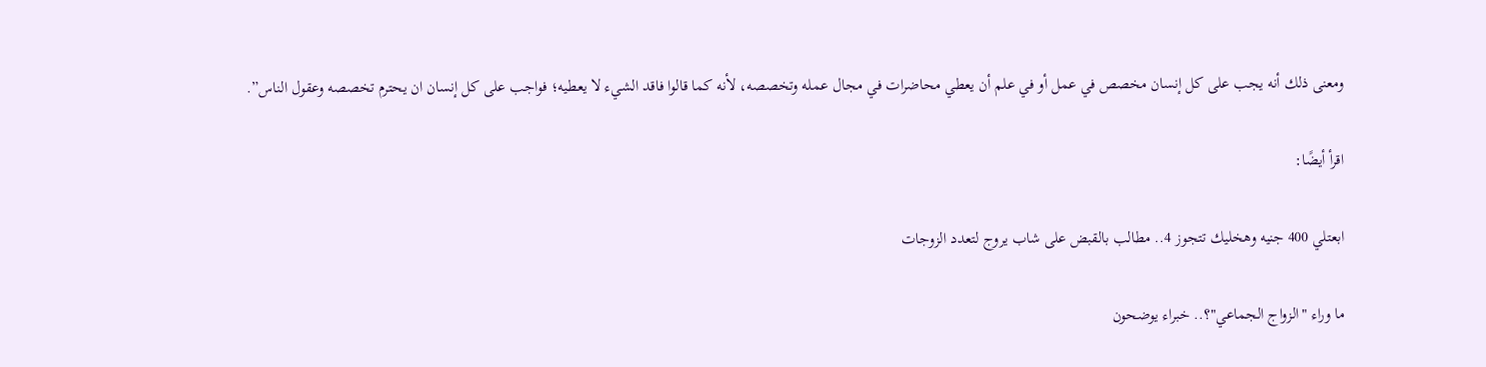ومعنى ذلك أنه يجب على كل إنسان مخصص في عمل أو في علم أن يعطي محاضرات في مجال عمله وتخصصه، لأنه كما قالوا فاقد الشيء لا يعطيه؛ فواجب على كل إنسان ان يحترم تخصصه وعقول الناس”.

اقرأ أيضًا:

ابعتلي 400 جنيه وهخليك تتجوز 4.. مطالب بالقبض على شاب يروج لتعدد الزوجات

ما وراء "الزواج الجماعي"؟.. خبراء يوضحون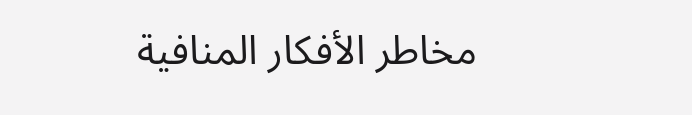مخاطر الأفكار المنافية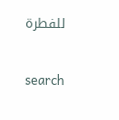للفطرة

search